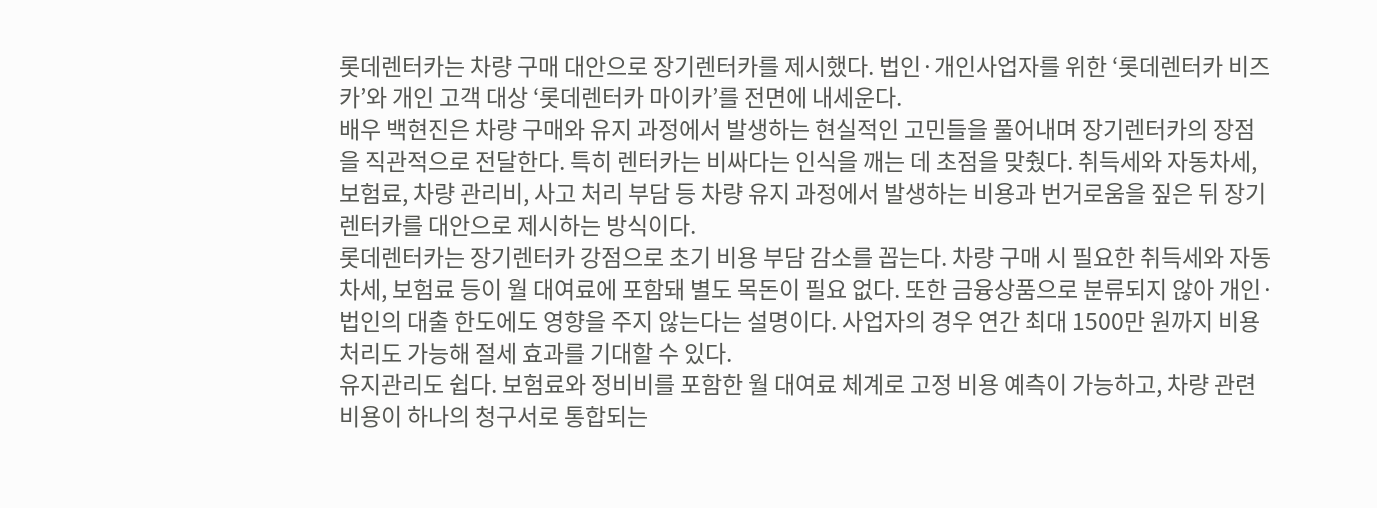롯데렌터카는 차량 구매 대안으로 장기렌터카를 제시했다. 법인·개인사업자를 위한 ‘롯데렌터카 비즈카’와 개인 고객 대상 ‘롯데렌터카 마이카’를 전면에 내세운다.
배우 백현진은 차량 구매와 유지 과정에서 발생하는 현실적인 고민들을 풀어내며 장기렌터카의 장점을 직관적으로 전달한다. 특히 렌터카는 비싸다는 인식을 깨는 데 초점을 맞췄다. 취득세와 자동차세, 보험료, 차량 관리비, 사고 처리 부담 등 차량 유지 과정에서 발생하는 비용과 번거로움을 짚은 뒤 장기렌터카를 대안으로 제시하는 방식이다.
롯데렌터카는 장기렌터카 강점으로 초기 비용 부담 감소를 꼽는다. 차량 구매 시 필요한 취득세와 자동차세, 보험료 등이 월 대여료에 포함돼 별도 목돈이 필요 없다. 또한 금융상품으로 분류되지 않아 개인·법인의 대출 한도에도 영향을 주지 않는다는 설명이다. 사업자의 경우 연간 최대 1500만 원까지 비용 처리도 가능해 절세 효과를 기대할 수 있다.
유지관리도 쉽다. 보험료와 정비비를 포함한 월 대여료 체계로 고정 비용 예측이 가능하고, 차량 관련 비용이 하나의 청구서로 통합되는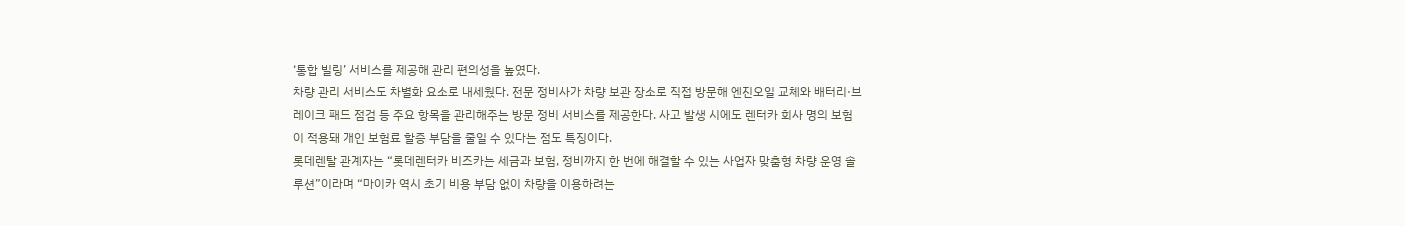‘통합 빌링’ 서비스를 제공해 관리 편의성을 높였다.
차량 관리 서비스도 차별화 요소로 내세웠다. 전문 정비사가 차량 보관 장소로 직접 방문해 엔진오일 교체와 배터리·브레이크 패드 점검 등 주요 항목을 관리해주는 방문 정비 서비스를 제공한다. 사고 발생 시에도 렌터카 회사 명의 보험이 적용돼 개인 보험료 할증 부담을 줄일 수 있다는 점도 특징이다.
롯데렌탈 관계자는 “롯데렌터카 비즈카는 세금과 보험, 정비까지 한 번에 해결할 수 있는 사업자 맞춤형 차량 운영 솔루션”이라며 “마이카 역시 초기 비용 부담 없이 차량을 이용하려는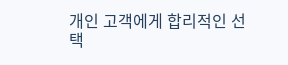개인 고객에게 합리적인 선택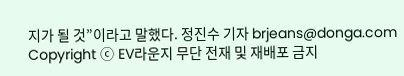지가 될 것”이라고 말했다. 정진수 기자 brjeans@donga.com
Copyright ⓒ EV라운지 무단 전재 및 재배포 금지